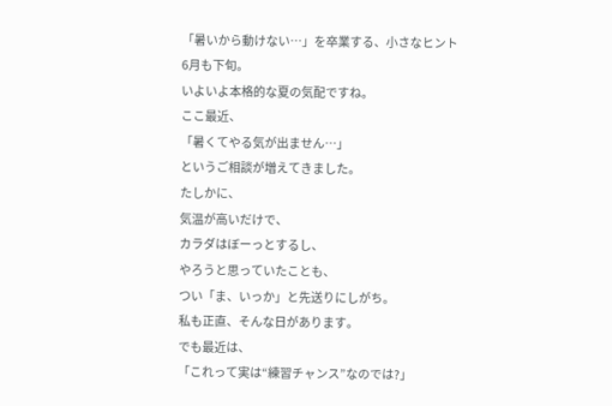「暑いから動けない…」を卒業する、小さなヒント
6月も下旬。
いよいよ本格的な夏の気配ですね。
ここ最近、
「暑くてやる気が出ません…」
というご相談が増えてきました。
たしかに、
気温が高いだけで、
カラダはぼーっとするし、
やろうと思っていたことも、
つい「ま、いっか」と先送りにしがち。
私も正直、そんな日があります。
でも最近は、
「これって実は“練習チャンス”なのでは?」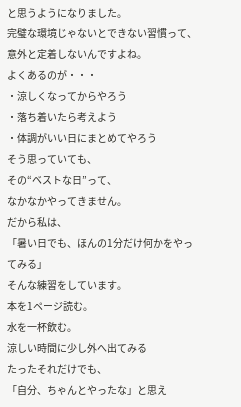と思うようになりました。
完璧な環境じゃないとできない習慣って、
意外と定着しないんですよね。
よくあるのが・・・
・涼しくなってからやろう
・落ち着いたら考えよう
・体調がいい日にまとめてやろう
そう思っていても、
その“ベストな日”って、
なかなかやってきません。
だから私は、
「暑い日でも、ほんの1分だけ何かをやってみる」
そんな練習をしています。
本を1ページ読む。
水を一杯飲む。
涼しい時間に少し外へ出てみる
たったそれだけでも、
「自分、ちゃんとやったな」と思え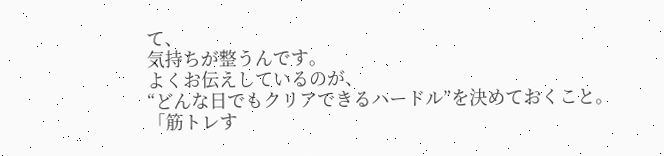て、
気持ちが整うんです。
よくお伝えしているのが、
“どんな日でもクリアできるハードル”を決めておくこと。
「筋トレす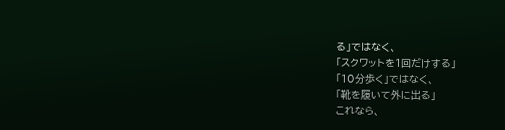る」ではなく、
「スクワットを1回だけする」
「10分歩く」ではなく、
「靴を履いて外に出る」
これなら、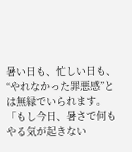暑い日も、忙しい日も、
“やれなかった罪悪感”とは無縁でいられます。
「もし今日、暑さで何もやる気が起きない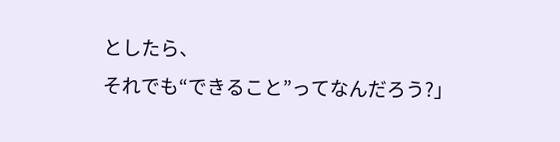としたら、
それでも“できること”ってなんだろう?」